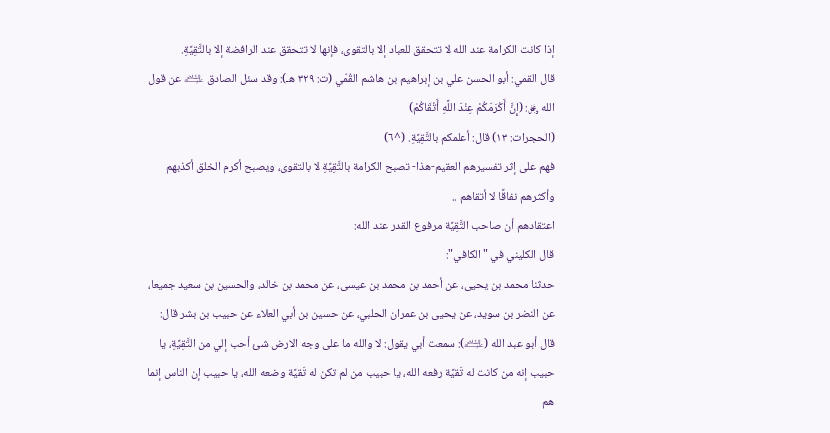إذا كانت الكرامة عند الله لا تتحقق للعباد إلا بالتقوى، فإنها لا تتحقق عند الرافضة إلا بالتَّقِيَّةِ.
قال القمي: أبو الحسن علي بن إبراهيم بن هاشم القُمّي (ت: ٣٢٩ هـ): وقد سئل الصادق ﵇ عن قول الله ﷿: (إِنَّ أَكْرَمَكُمْ عِنْدَ اللَّهِ أَتْقَاكُمْ)
(الحجرات: ١٣) قال: أعلمكم بالتَّقِيَّةِ. (^٦)
فهم على إثر تفسيرهم العقيم-هذا- تصبح الكرامة بالتَّقِيَّةِ لا بالتقوى، ويصبح أكرم الخلق أكذبهم وأكثرهم نفاقًا لا أتقاهم ..
اعتقادهم أن صاحب التَّقِيَّة مرفوع القدر عند الله:
قال الكليني في "الكافي":
حدثنا محمد بن يحيى، عن أحمد بن محمد بن عيسى، عن محمد بن خالد، والحسين بن سعيد جميعا، عن النضر بن سويد، عن يحيى بن عمران الحلبي، عن حسين بن أبي العلاء عن حبيب بن بشر قال: قال أبو عبد الله (﵇): سمعت أبي يقول: لا والله ما على وجه الارض شئ أحب إلي من التَّقِيَّةِ، يا حبيب إنه من كانت له تَقيَّة رفعه الله، يا حبيب من لم تكن له تَقيَّة وضعه الله، يا حبيب إن الناس إنما هم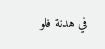في هدنة فلو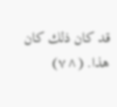قد كان ذلك كان هذا. (^٧)